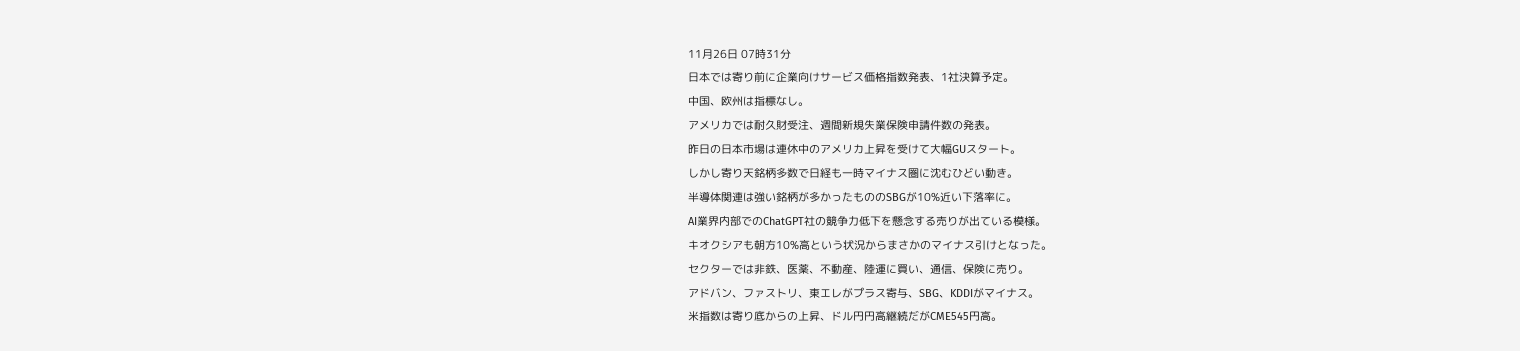11月26日 07時31分
日本では寄り前に企業向けサービス価格指数発表、1社決算予定。
中国、欧州は指標なし。
アメリカでは耐久財受注、週間新規失業保険申請件数の発表。
昨日の日本市場は連休中のアメリカ上昇を受けて大幅GUスタート。
しかし寄り天銘柄多数で日経も一時マイナス圏に沈むひどい動き。
半導体関連は強い銘柄が多かったもののSBGが10%近い下落率に。
AI業界内部でのChatGPT社の競争力低下を懸念する売りが出ている模様。
キオクシアも朝方10%高という状況からまさかのマイナス引けとなった。
セクターでは非鉄、医薬、不動産、陸運に買い、通信、保険に売り。
アドバン、ファストリ、東エレがプラス寄与、SBG、KDDIがマイナス。
米指数は寄り底からの上昇、ドル円円高継続だがCME545円高。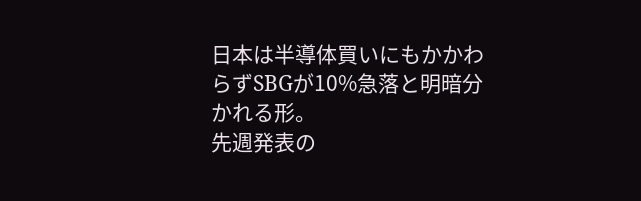日本は半導体買いにもかかわらずSBGが10%急落と明暗分かれる形。
先週発表の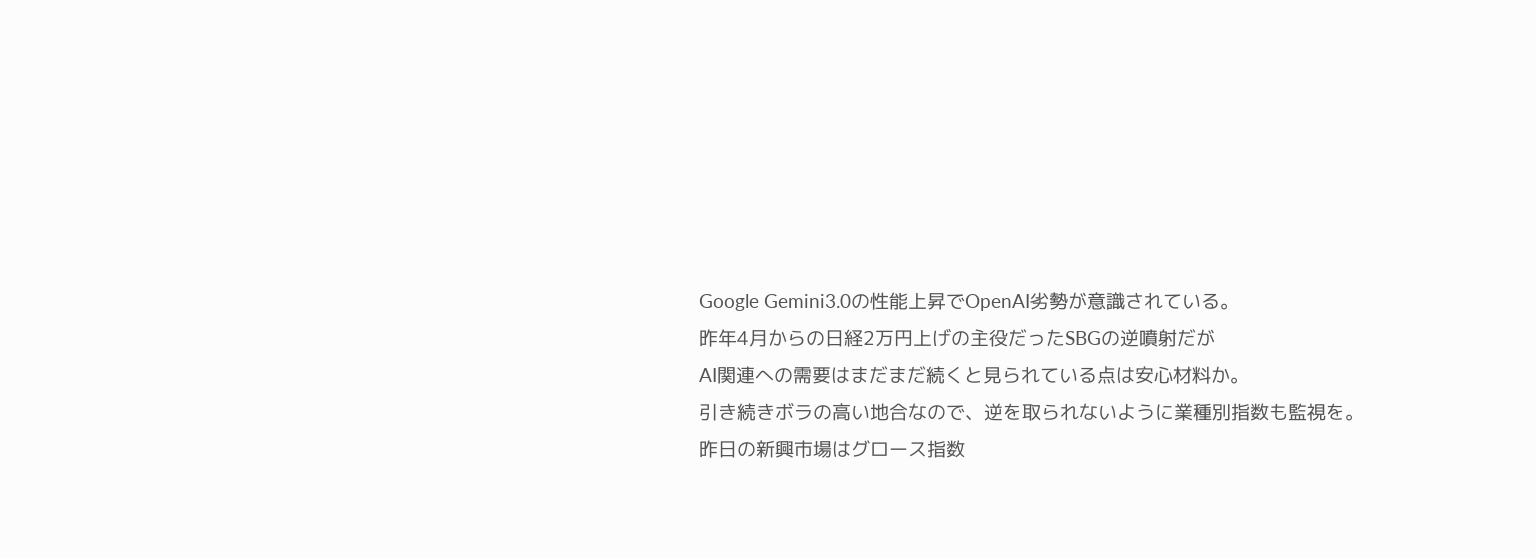Google Gemini3.0の性能上昇でOpenAI劣勢が意識されている。
昨年4月からの日経2万円上げの主役だったSBGの逆噴射だが
AI関連への需要はまだまだ続くと見られている点は安心材料か。
引き続きボラの高い地合なので、逆を取られないように業種別指数も監視を。
昨日の新興市場はグロース指数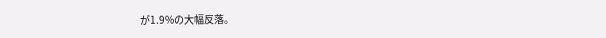が1.9%の大幅反落。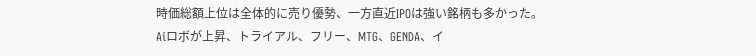時価総額上位は全体的に売り優勢、一方直近IPOは強い銘柄も多かった。
Aiロボが上昇、トライアル、フリー、MTG、GENDA、イ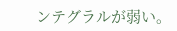ンテグラルが弱い。